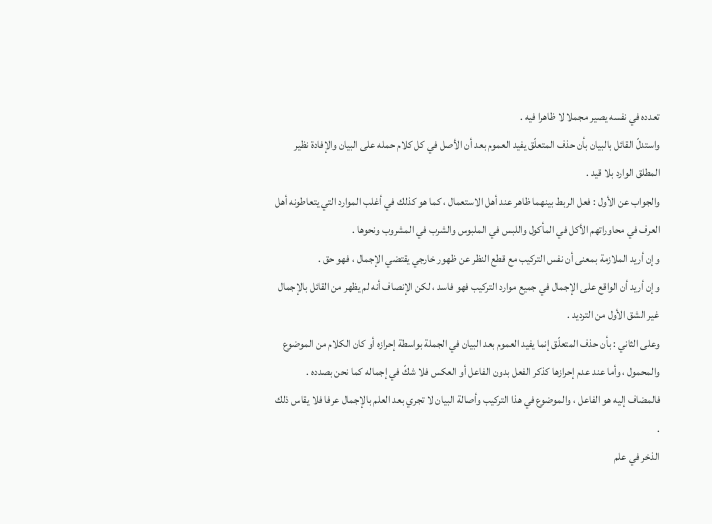تعدده في نفسه يصير مجملا لا ظاهرا فيه .
واستدلّ القائل بالبيان بأن حذف المتعلّق يفيد العموم بعد أن الأصل في كل كلام حمله على البيان والإفادة نظير المطلق الوارد بلا قيد .
والجواب عن الأول : فعل الربط بينهما ظاهر عند أهل الاستعمال ، كما هو كذلك في أغلب الموارد التي يتعاطونه أهل العرف في محاوراتهم الأكل في المأكول واللبس في الملبوس والشرب في المشروب ونحوها .
وإن أريد الملازمة بمعنى أن نفس التركيب مع قطع النظر عن ظهور خارجي يقتضي الإجمال ، فهو حق .
وإن أريد أن الواقع على الإجمال في جميع موارد التركيب فهو فاسد ، لكن الإنصاف أنه لم يظهر من القائل بالإجمال غير الشق الأول من الترديد .
وعلى الثاني : بأن حذف المتعلّق إنما يفيد العموم بعد البيان في الجملة بواسطة إحرازه أو كان الكلام من الموضوع والمحمول ، وأما عند عدم إحرازها كذكر الفعل بدون الفاعل أو العكس فلا شكّ في إجماله كما نحن بصدده .
فالمضاف إليه هو الفاعل ، والموضوع في هذا التركيب وأصالة البيان لا تجري بعد العلم بالإجمال عرفا فلا يقاس ذلك .
الذخر في علم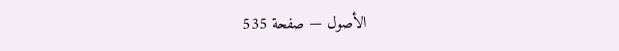الأصول — صفحة 535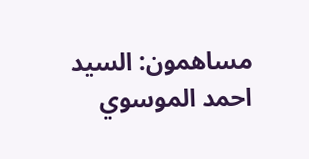مساهمون: السيد احمد الموسوي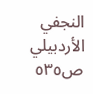النجفي الأردبيلي
ص٥٣٥